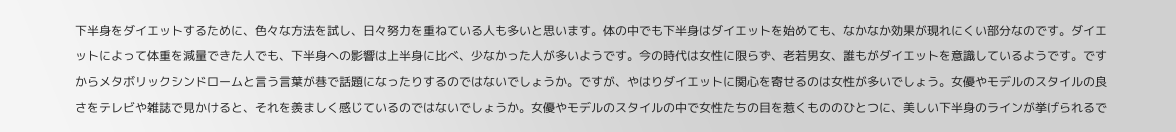下半身をダイエットするために、色々な方法を試し、日々努力を重ねている人も多いと思います。体の中でも下半身はダイエットを始めても、なかなか効果が現れにくい部分なのです。ダイエットによって体重を減量できた人でも、下半身への影響は上半身に比べ、少なかった人が多いようです。今の時代は女性に限らず、老若男女、誰もがダイエットを意識しているようです。ですからメタボリックシンドロームと言う言葉が巷で話題になったりするのではないでしょうか。ですが、やはりダイエットに関心を寄せるのは女性が多いでしょう。女優やモデルのスタイルの良さをテレビや雑誌で見かけると、それを羨ましく感じているのではないでしょうか。女優やモデルのスタイルの中で女性たちの目を惹くもののひとつに、美しい下半身のラインが挙げられるで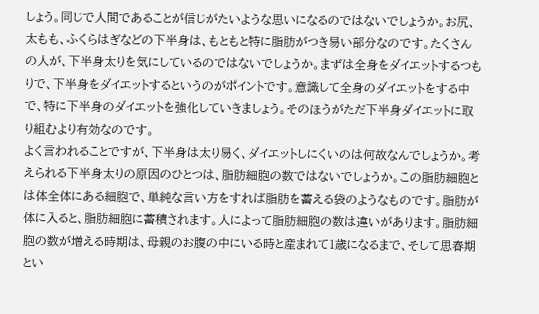しょう。同じで人間であることが信じがたいような思いになるのではないでしょうか。お尻、太もも、ふくらはぎなどの下半身は、もともと特に脂肪がつき易い部分なのです。たくさんの人が、下半身太りを気にしているのではないでしょうか。まずは全身をダイエットするつもりで、下半身をダイエットするというのがポイントです。意識して全身のダイエットをする中で、特に下半身のダイエットを強化していきましょう。そのほうがただ下半身ダイエットに取り組むより有効なのです。
よく言われることですが、下半身は太り易く、ダイエットしにくいのは何故なんでしょうか。考えられる下半身太りの原因のひとつは、脂肪細胞の数ではないでしょうか。この脂肪細胞とは体全体にある細胞で、単純な言い方をすれば脂肪を蓄える袋のようなものです。脂肪が体に入ると、脂肪細胞に蓄積されます。人によって脂肪細胞の数は違いがあります。脂肪細胞の数が増える時期は、母親のお腹の中にいる時と産まれて1歳になるまで、そして思春期とい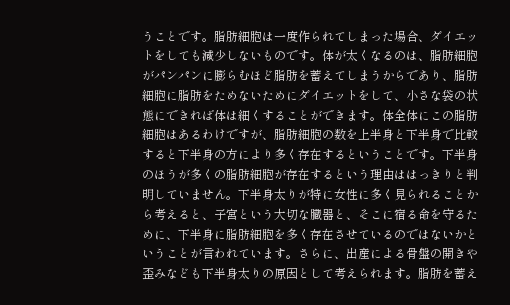うことです。脂肪細胞は一度作られてしまった場合、ダイエットをしても減少しないものです。体が太くなるのは、脂肪細胞がパンパンに膨らむほど脂肪を蓄えてしまうからであり、脂肪細胞に脂肪をためないためにダイエットをして、小さな袋の状態にできれば体は細くすることができます。体全体にこの脂肪細胞はあるわけですが、脂肪細胞の数を上半身と下半身で比較すると下半身の方により多く存在するということです。下半身のほうが多くの脂肪細胞が存在するという理由ははっきりと判明していません。下半身太りが特に女性に多く見られることから考えると、子宮という大切な臓器と、そこに宿る命を守るために、下半身に脂肪細胞を多く存在させているのではないかということが言われています。さらに、出産による骨盤の開きや歪みなども下半身太りの原因として考えられます。脂肪を蓄え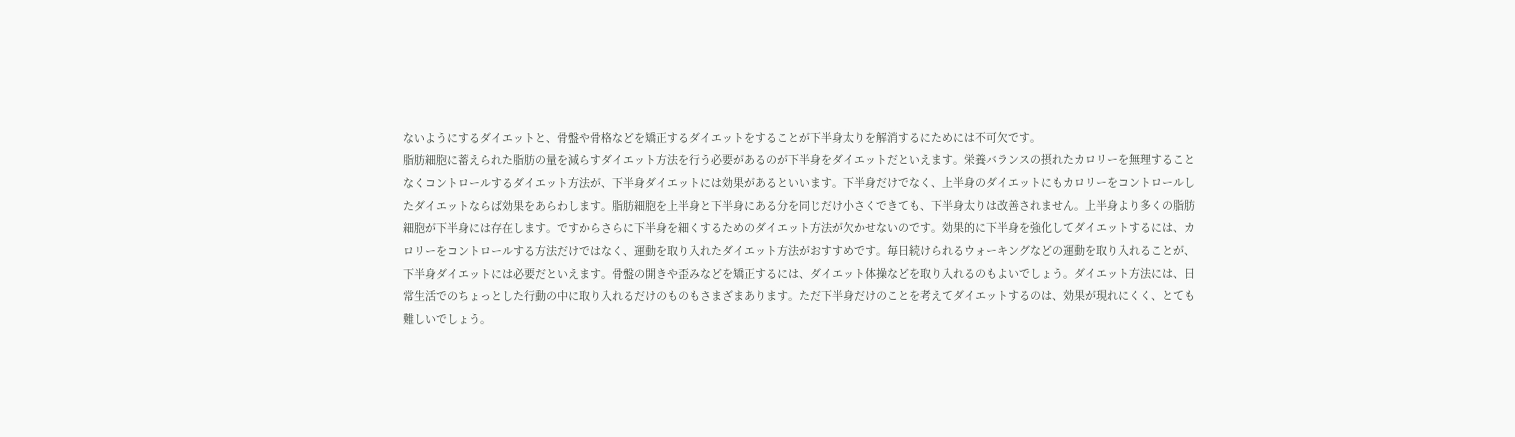ないようにするダイエットと、骨盤や骨格などを矯正するダイエットをすることが下半身太りを解消するにためには不可欠です。
脂肪細胞に蓄えられた脂肪の量を減らすダイエット方法を行う必要があるのが下半身をダイエットだといえます。栄養バランスの摂れたカロリーを無理すること
なくコントロールするダイエット方法が、下半身ダイエットには効果があるといいます。下半身だけでなく、上半身のダイエットにもカロリーをコントロールし
たダイエットならば効果をあらわします。脂肪細胞を上半身と下半身にある分を同じだけ小さくできても、下半身太りは改善されません。上半身より多くの脂肪
細胞が下半身には存在します。ですからさらに下半身を細くするためのダイエット方法が欠かせないのです。効果的に下半身を強化してダイエットするには、カ
ロリーをコントロールする方法だけではなく、運動を取り入れたダイエット方法がおすすめです。毎日続けられるウォーキングなどの運動を取り入れることが、
下半身ダイエットには必要だといえます。骨盤の開きや歪みなどを矯正するには、ダイエット体操などを取り入れるのもよいでしょう。ダイエット方法には、日
常生活でのちょっとした行動の中に取り入れるだけのものもさまざまあります。ただ下半身だけのことを考えてダイエットするのは、効果が現れにくく、とても
難しいでしょう。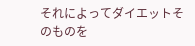それによってダイエットそのものを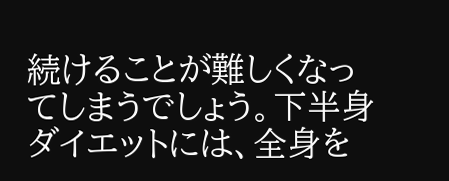続けることが難しくなってしまうでしょう。下半身ダイエットには、全身を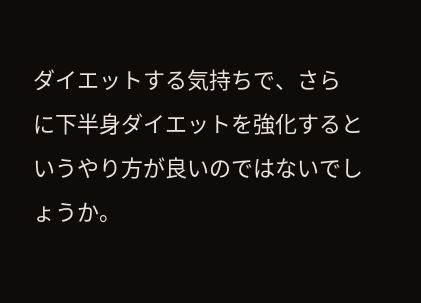ダイエットする気持ちで、さら
に下半身ダイエットを強化するというやり方が良いのではないでしょうか。